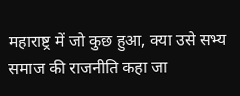महाराष्ट्र में जो कुछ हुआ, क्या उसे सभ्य समाज की राजनीति कहा जा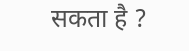सकता है ?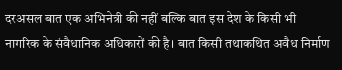दरअसल बात एक अभिनेत्री की नहीं बल्कि बात इस देश के किसी भी नागरिक के संवैधानिक अधिकारों की है। बात किसी तथाकथित अवैध निर्माण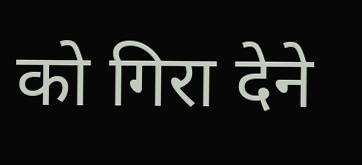को गिरा देने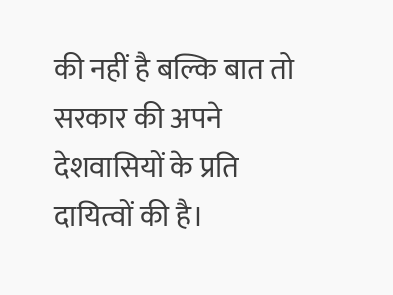की नहीं है बल्कि बात तो सरकार की अपने देशवासियों के प्रति दायित्वों की है।